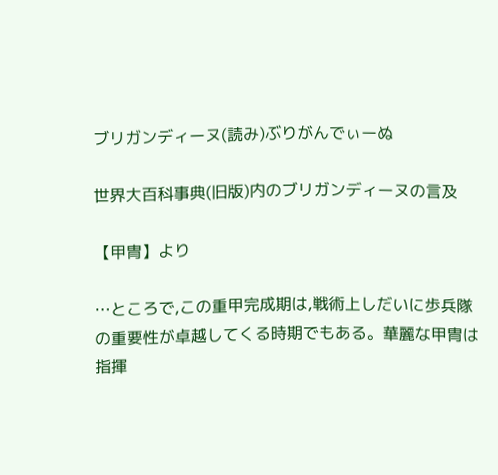ブリガンディーヌ(読み)ぶりがんでぃーぬ

世界大百科事典(旧版)内のブリガンディーヌの言及

【甲冑】より

…ところで,この重甲完成期は,戦術上しだいに歩兵隊の重要性が卓越してくる時期でもある。華麗な甲冑は指揮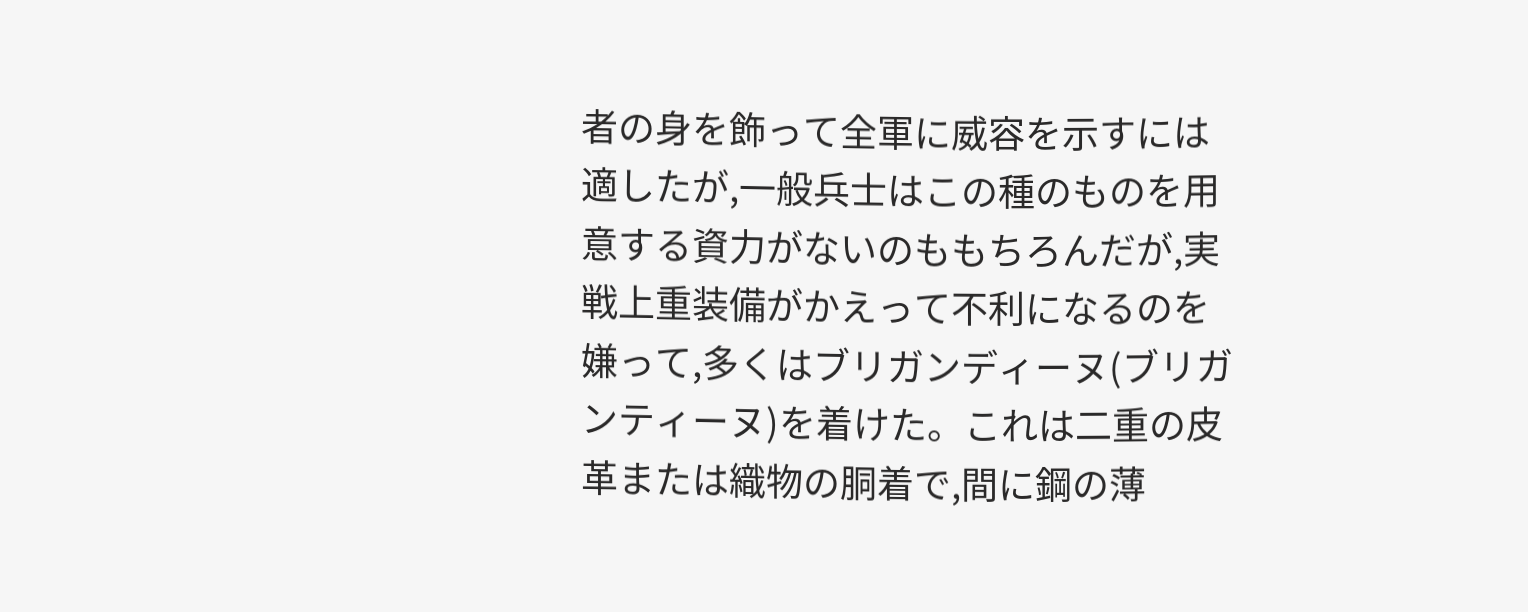者の身を飾って全軍に威容を示すには適したが,一般兵士はこの種のものを用意する資力がないのももちろんだが,実戦上重装備がかえって不利になるのを嫌って,多くはブリガンディーヌ(ブリガンティーヌ)を着けた。これは二重の皮革または織物の胴着で,間に鋼の薄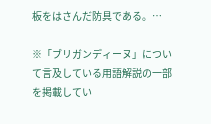板をはさんだ防具である。…

※「ブリガンディーヌ」について言及している用語解説の一部を掲載してい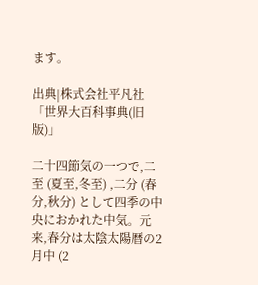ます。

出典|株式会社平凡社「世界大百科事典(旧版)」

二十四節気の一つで,二至 (夏至,冬至) ,二分 (春分,秋分) として四季の中央におかれた中気。元来,春分は太陰太陽暦の2月中 (2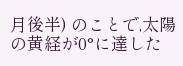月後半) のことで,太陽の黄経が0°に達した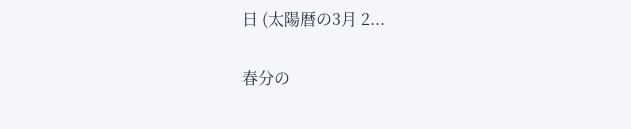日 (太陽暦の3月 2...

春分の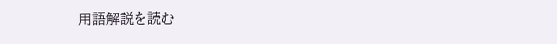用語解説を読む